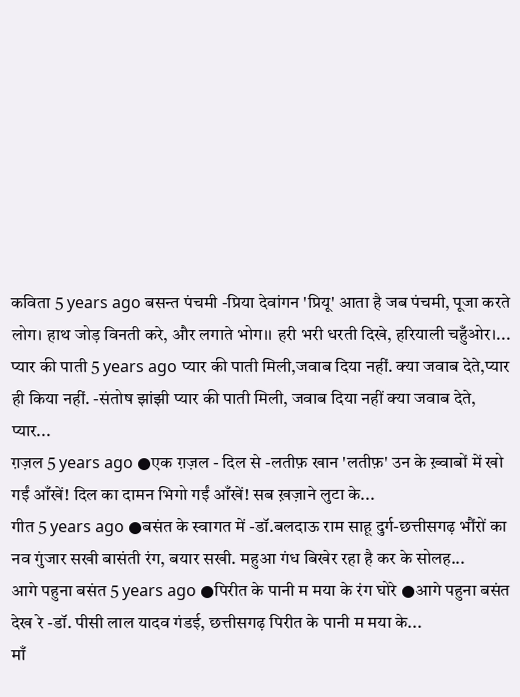कविता 5 years ago बसन्त पंचमी -प्रिया देवांगन 'प्रियू' आता है जब पंचमी, पूजा करते लोग। हाथ जोड़ विनती करे, और लगाते भोग।। हरी भरी धरती दिखे, हरियाली चहुँओर।...
प्यार की पाती 5 years ago प्यार की पाती मिली,जवाब दिया नहीं. क्या जवाब देते,प्यार ही किया नहीं. -संतोष झांझी प्यार की पाती मिली, जवाब दिया नहीं क्या जवाब देते, प्यार...
ग़ज़ल 5 years ago ●एक ग़ज़ल - दिल से -लतीफ़ खान 'लतीफ़' उन के ख़्वाबों में खो गईं आँखें! दिल का दामन भिगो गईं आँखें! सब ख़ज़ाने लुटा के...
गीत 5 years ago ●बसंत के स्वागत में -डॉ.बलदाऊ राम साहू दुर्ग-छत्तीसगढ़ भौंरों का नव गुंजार सखी बासंती रंग, बयार सखी. महुआ गंध बिखेर रहा है कर के सोलह...
आगे पहुना बसंत 5 years ago ●पिरीत के पानी म मया के रंग घोरे ●आगे पहुना बसंत देख रे -डॉ. पीसी लाल यादव गंडई, छत्तीसगढ़ पिरीत के पानी म मया के...
माँ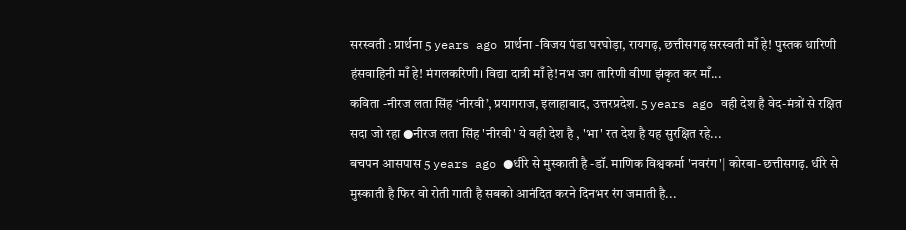सरस्वती : प्रार्थना 5 years ago प्रार्थना -विजय पंडा घरघोड़ा, रायगढ़, छत्तीसगढ़ सरस्वती माँ हे! पुस्तक धारिणी हंसवाहिनी माँ हे! मंगलकरिणी। विद्या दात्री माँ हे!नभ जग तारिणी वीणा झंकृत कर माँ...
कविता -नीरज लता सिंह ‘नीरवी’, प्रयागराज, इलाहाबाद, उत्तरप्रदेश. 5 years ago वही देश है वेद-मंत्रों से रक्षित सदा जो रहा ●नीरज लता सिंह 'नीरवी' ये वही देश है , 'भा' रत देश है यह सुरक्षित रहे...
बचपन आसपास 5 years ago ●धीरे से मुस्काती है -डॉ. माणिक विश्वकर्मा 'नवरंग'| कोरबा-छत्तीसगढ़. धीरे से मुस्काती है फिर वो रोती गाती है सबको आनंदित करने दिनभर रंग जमाती है...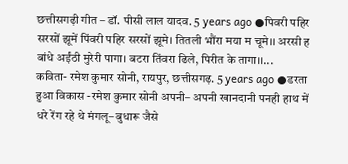छत्तीसगढ़ी गीत – डॉ. पीसी लाल यादव. 5 years ago ●पिवरी पहिर सरसों झूमें पिंवरी पहिर सरसों झूमे। तितली भौंरा मया म चूमे।। अरसी ह बांधे अईंठी मुरेरी पागा। बटरा तिंवरा ढिले, पिरीत के तागा।।...
कविता- रमेश कुमार सोनी, रायपुर, छत्तीसगढ़. 5 years ago ●डरता हुआ विकास -रमेश कुमार सोनी अपनी– अपनी खानदानी पनही हाथ में धरे रेंग रहे थे मंगलू– बुधारू जैसे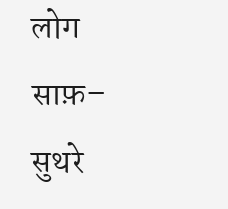लोग साफ़– सुथरे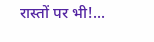रास्तों पर भी!...